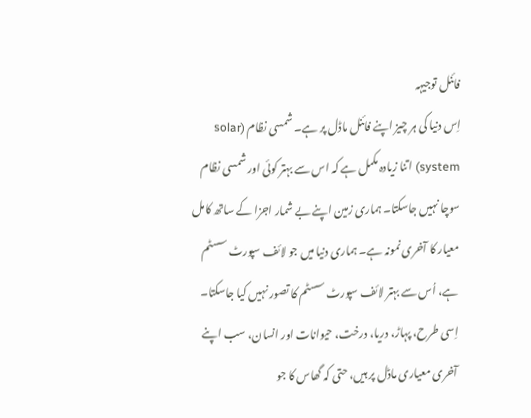فائنل توجیہہ
اِس دنیا کی ہر چیز اپنے فائنل ماڈل پر ہے۔ شمسی نظام (solar system) اتنا زیادہ مکمل ہے کہ اس سے بہتر کوئی اور شمسی نظام سوچا نہیں جاسکتا۔ ہماری زمین اپنے بے شمار اجزا کے ساتھ کامل معیار کا آخری نمونہ ہے۔ ہماری دنیا میں جو لائف سپورٹ سسٹم ہے، اُس سے بہتر لائف سپورٹ سسٹم کا تصور نہیں کیا جاسکتا۔ اِسی طرح، پہاڑ، دریا، درخت، حیوانات اور انسان، سب اپنے آخری معیاری ماڈل پر ہیں، حتی کہ گھاس کا جو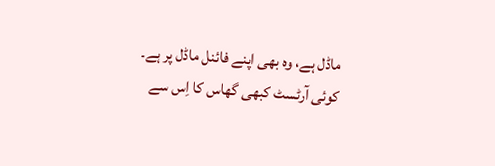ماڈل ہے، وہ بھی اپنے فائنل ماڈل پر ہے۔ کوئی آرٹسٹ کبھی گھاس کا اِس سے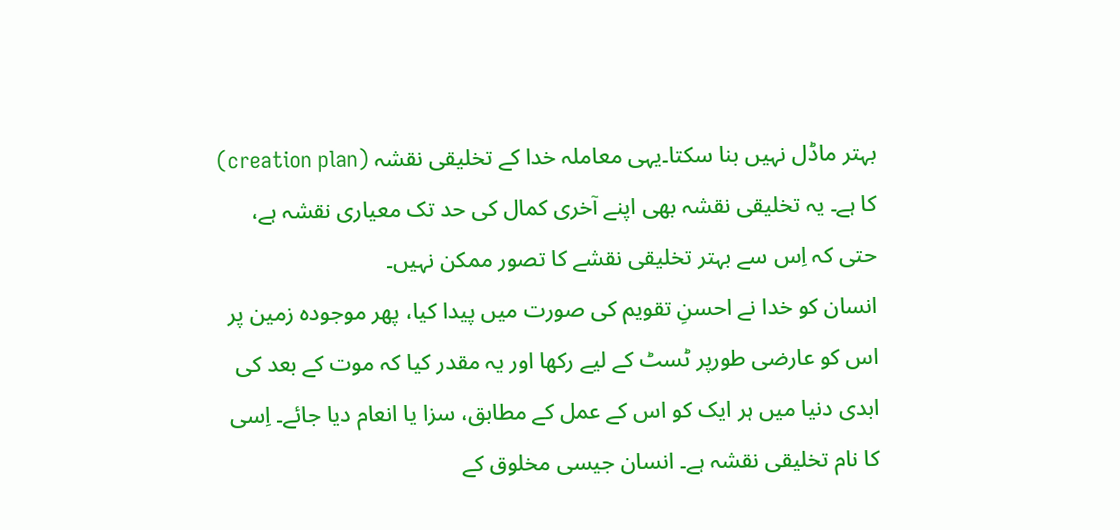بہتر ماڈل نہیں بنا سکتا۔یہی معاملہ خدا کے تخلیقی نقشہ (creation plan) کا ہے۔ یہ تخلیقی نقشہ بھی اپنے آخری کمال کی حد تک معیاری نقشہ ہے، حتی کہ اِس سے بہتر تخلیقی نقشے کا تصور ممکن نہیں۔
انسان کو خدا نے احسنِ تقویم کی صورت میں پیدا کیا، پھر موجودہ زمین پر اس کو عارضی طورپر ٹسٹ کے لیے رکھا اور یہ مقدر کیا کہ موت کے بعد کی ابدی دنیا میں ہر ایک کو اس کے عمل کے مطابق، سزا یا انعام دیا جائے۔ اِسی کا نام تخلیقی نقشہ ہے۔ انسان جیسی مخلوق کے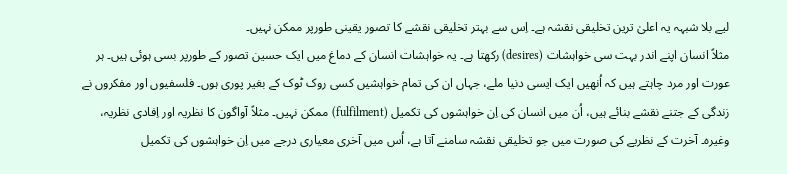لیے بلا شبہہ یہ اعلیٰ ترین تخلیقی نقشہ ہے۔ اِس سے بہتر تخلیقی نقشے کا تصور یقینی طورپر ممکن نہیں۔
مثلاً انسان اپنے اندر بہت سی خواہشات (desires) رکھتا ہے۔ یہ خواہشات انسان کے دماغ میں ایک حسین تصور کے طورپر بسی ہوئی ہیں۔ ہر عورت اور مرد چاہتے ہیں کہ اُنھیں ایک ایسی دنیا ملے، جہاں ان کی تمام خواہشیں کسی روک ٹوک کے بغیر پوری ہوں۔ فلسفیوں اور مفکروں نے زندگی کے جتنے نقشے بنائے ہیں، اُن میں انسان کی اِن خواہشوں کی تکمیل (fulfilment) ممکن نہیں۔ مثلاً آواگون کا نظریہ اور اِفادی نظریہ، وغیرہ۔ آخرت کے نظریے کی صورت میں جو تخلیقی نقشہ سامنے آتا ہے، اُس میں آخری معیاری درجے میں اِن خواہشوں کی تکمیل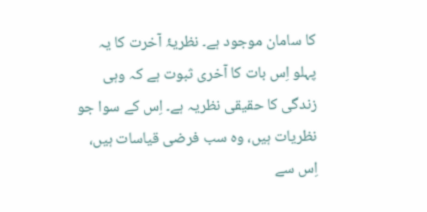کا سامان موجود ہے۔ نظریۂ آخرت کا یہ پہلو اِس بات کا آخری ثبوت ہے کہ وہی زندگی کا حقیقی نظریہ ہے۔ اِس کے سوا جو نظریات ہیں، وہ سب فرضی قیاسات ہیں، اِس سے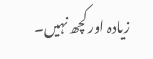زیادہ اور کچھ نہیں۔